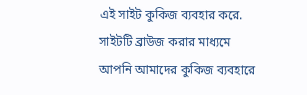এই সাইট কুকিজ ব্যবহার করে. সাইটটি ব্রাউজ করার মাধ্যমে আপনি আমাদের কুকিজ ব্যবহারে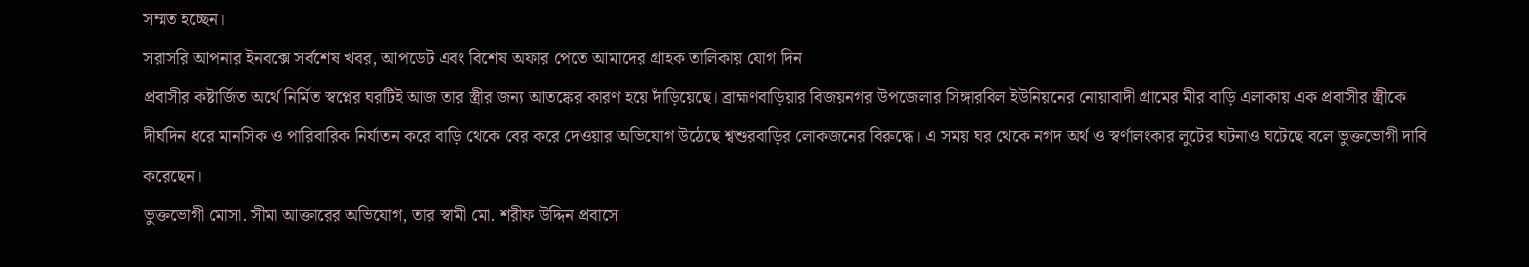সম্মত হচ্ছেন।
সরাসরি আপনার ইনবক্সে সর্বশেষ খবর, আপডেট এবং বিশেষ অফার পেতে আমাদের গ্রাহক তালিকায় যোগ দিন
প্রবাসীর কষ্টার্জিত অর্থে নির্মিত স্বপ্নের ঘরটিই আজ তার স্ত্রীর জন্য আতঙ্কের কারণ হয়ে দাঁড়িয়েছে। ব্রাহ্মণবাড়িয়ার বিজয়নগর উপজেলার সিঙ্গারবিল ইউনিয়নের নোয়াবাদী গ্রামের মীর বাড়ি এলাকায় এক প্রবাসীর স্ত্রীকে দীর্ঘদিন ধরে মানসিক ও পারিবারিক নির্যাতন করে বাড়ি থেকে বের করে দেওয়ার অভিযোগ উঠেছে শ্বশুরবাড়ির লোকজনের বিরুদ্ধে। এ সময় ঘর থেকে নগদ অর্থ ও স্বর্ণালংকার লুটের ঘটনাও ঘটেছে বলে ভুক্তভোগী দাবি করেছেন।
ভুক্তভোগী মোসা. সীমা আক্তারের অভিযোগ, তার স্বামী মো. শরীফ উদ্দিন প্রবাসে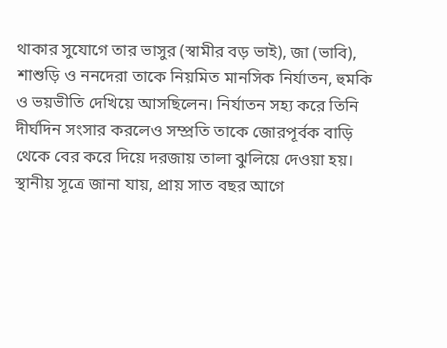থাকার সুযোগে তার ভাসুর (স্বামীর বড় ভাই), জা (ভাবি), শাশুড়ি ও ননদেরা তাকে নিয়মিত মানসিক নির্যাতন, হুমকি ও ভয়ভীতি দেখিয়ে আসছিলেন। নির্যাতন সহ্য করে তিনি দীর্ঘদিন সংসার করলেও সম্প্রতি তাকে জোরপূর্বক বাড়ি থেকে বের করে দিয়ে দরজায় তালা ঝুলিয়ে দেওয়া হয়।
স্থানীয় সূত্রে জানা যায়, প্রায় সাত বছর আগে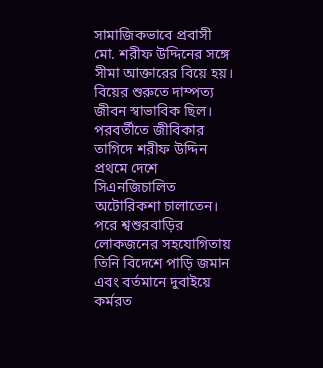সামাজিকভাবে প্রবাসী মো. শরীফ উদ্দিনের সঙ্গে সীমা আক্তারের বিয়ে হয়। বিয়ের শুরুতে দাম্পত্য জীবন স্বাভাবিক ছিল। পরবর্তীতে জীবিকার তাগিদে শরীফ উদ্দিন প্রথমে দেশে সিএনজিচালিত অটোরিকশা চালাতেন। পরে শ্বশুরবাড়ির লোকজনের সহযোগিতায় তিনি বিদেশে পাড়ি জমান এবং বর্তমানে দুবাইয়ে কর্মরত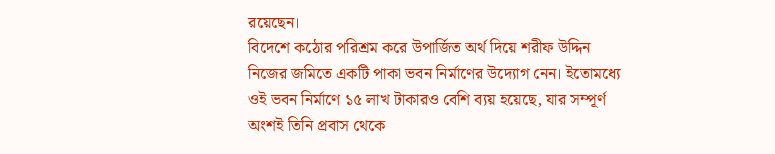রয়েছেন।
বিদেশে কঠোর পরিশ্রম করে উপার্জিত অর্থ দিয়ে শরীফ উদ্দিন নিজের জমিতে একটি পাকা ভবন নির্মাণের উদ্যোগ নেন। ইতোমধ্যে ওই ভবন নির্মাণে ১৫ লাখ টাকারও বেশি ব্যয় হয়েছে, যার সম্পূর্ণ অংশই তিনি প্রবাস থেকে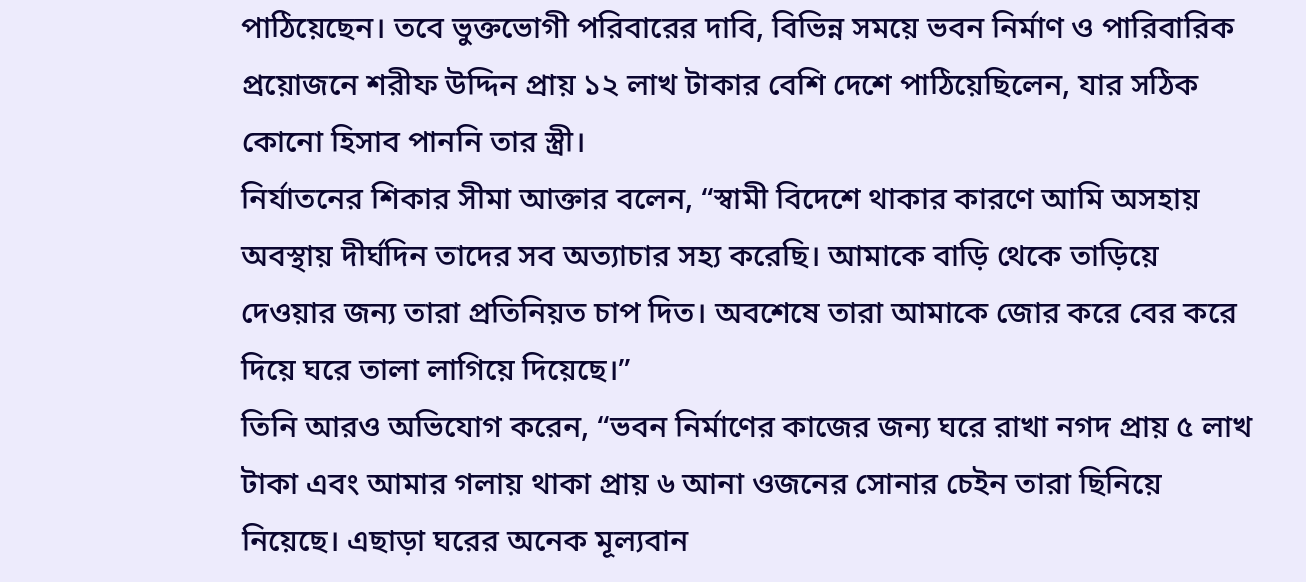পাঠিয়েছেন। তবে ভুক্তভোগী পরিবারের দাবি, বিভিন্ন সময়ে ভবন নির্মাণ ও পারিবারিক প্রয়োজনে শরীফ উদ্দিন প্রায় ১২ লাখ টাকার বেশি দেশে পাঠিয়েছিলেন, যার সঠিক কোনো হিসাব পাননি তার স্ত্রী।
নির্যাতনের শিকার সীমা আক্তার বলেন, “স্বামী বিদেশে থাকার কারণে আমি অসহায় অবস্থায় দীর্ঘদিন তাদের সব অত্যাচার সহ্য করেছি। আমাকে বাড়ি থেকে তাড়িয়ে দেওয়ার জন্য তারা প্রতিনিয়ত চাপ দিত। অবশেষে তারা আমাকে জোর করে বের করে দিয়ে ঘরে তালা লাগিয়ে দিয়েছে।”
তিনি আরও অভিযোগ করেন, “ভবন নির্মাণের কাজের জন্য ঘরে রাখা নগদ প্রায় ৫ লাখ টাকা এবং আমার গলায় থাকা প্রায় ৬ আনা ওজনের সোনার চেইন তারা ছিনিয়ে নিয়েছে। এছাড়া ঘরের অনেক মূল্যবান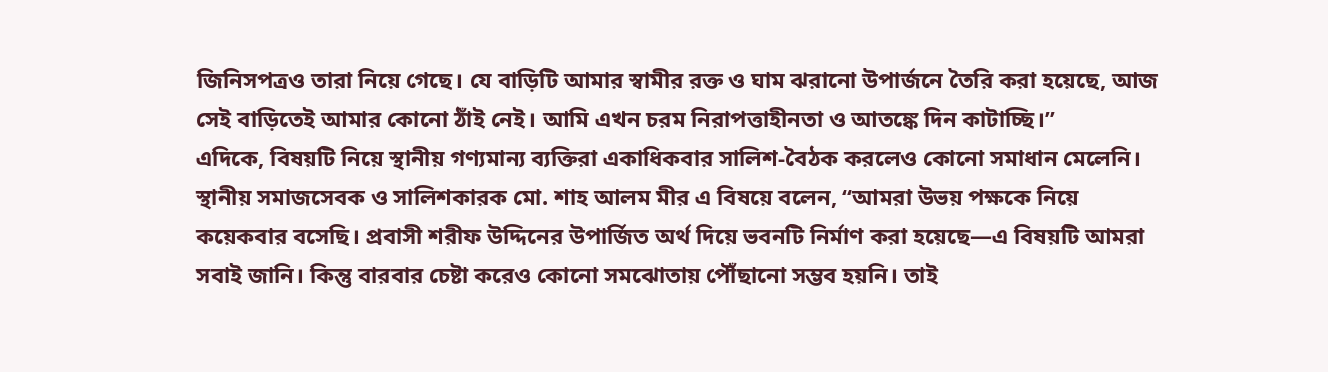জিনিসপত্রও তারা নিয়ে গেছে। যে বাড়িটি আমার স্বামীর রক্ত ও ঘাম ঝরানো উপার্জনে তৈরি করা হয়েছে, আজ সেই বাড়িতেই আমার কোনো ঠাঁই নেই। আমি এখন চরম নিরাপত্তাহীনতা ও আতঙ্কে দিন কাটাচ্ছি।”
এদিকে, বিষয়টি নিয়ে স্থানীয় গণ্যমান্য ব্যক্তিরা একাধিকবার সালিশ-বৈঠক করলেও কোনো সমাধান মেলেনি।
স্থানীয় সমাজসেবক ও সালিশকারক মো. শাহ আলম মীর এ বিষয়ে বলেন, “আমরা উভয় পক্ষকে নিয়ে কয়েকবার বসেছি। প্রবাসী শরীফ উদ্দিনের উপার্জিত অর্থ দিয়ে ভবনটি নির্মাণ করা হয়েছে—এ বিষয়টি আমরা সবাই জানি। কিন্তু বারবার চেষ্টা করেও কোনো সমঝোতায় পৌঁছানো সম্ভব হয়নি। তাই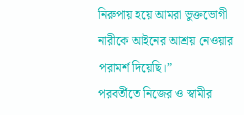নিরুপায় হয়ে আমরা ভুক্তভোগী নারীকে আইনের আশ্রয় নেওয়ার পরামর্শ দিয়েছি।”
পরবর্তীতে নিজের ও স্বামীর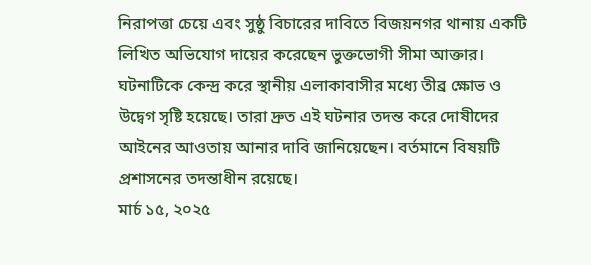নিরাপত্তা চেয়ে এবং সুষ্ঠু বিচারের দাবিতে বিজয়নগর থানায় একটি লিখিত অভিযোগ দায়ের করেছেন ভুক্তভোগী সীমা আক্তার। ঘটনাটিকে কেন্দ্র করে স্থানীয় এলাকাবাসীর মধ্যে তীব্র ক্ষোভ ও উদ্বেগ সৃষ্টি হয়েছে। তারা দ্রুত এই ঘটনার তদন্ত করে দোষীদের আইনের আওতায় আনার দাবি জানিয়েছেন। বর্তমানে বিষয়টি প্রশাসনের তদন্তাধীন রয়েছে।
মার্চ ১৫, ২০২৫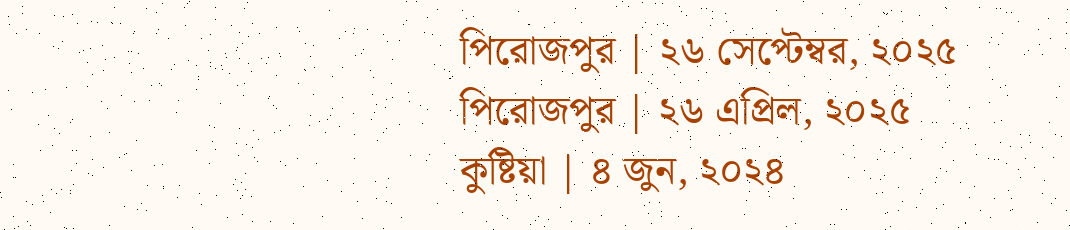পিরোজপুর | ২৬ সেপ্টেম্বর, ২০২৫
পিরোজপুর | ২৬ এপ্রিল, ২০২৫
কুষ্টিয়া | ৪ জুন, ২০২৪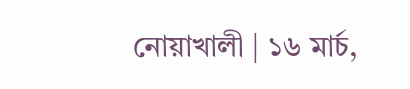নোয়াখালী | ১৬ মার্চ,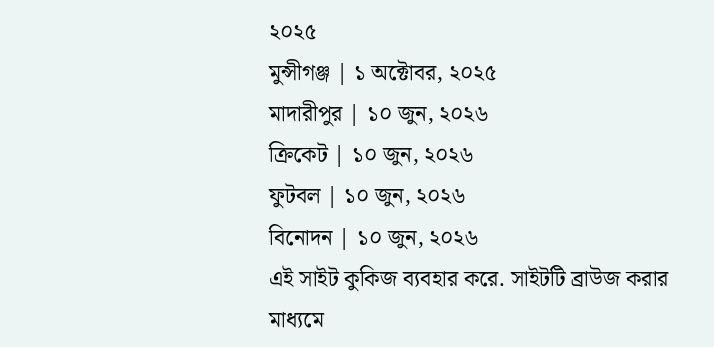২০২৫
মুন্সীগঞ্জ | ১ অক্টোবর, ২০২৫
মাদারীপুর | ১০ জুন, ২০২৬
ক্রিকেট | ১০ জুন, ২০২৬
ফুটবল | ১০ জুন, ২০২৬
বিনোদন | ১০ জুন, ২০২৬
এই সাইট কুকিজ ব্যবহার করে. সাইটটি ব্রাউজ করার মাধ্যমে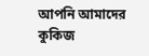আপনি আমাদের কুকিজ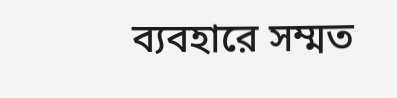ব্যবহারে সম্মত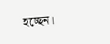হচ্ছেন।